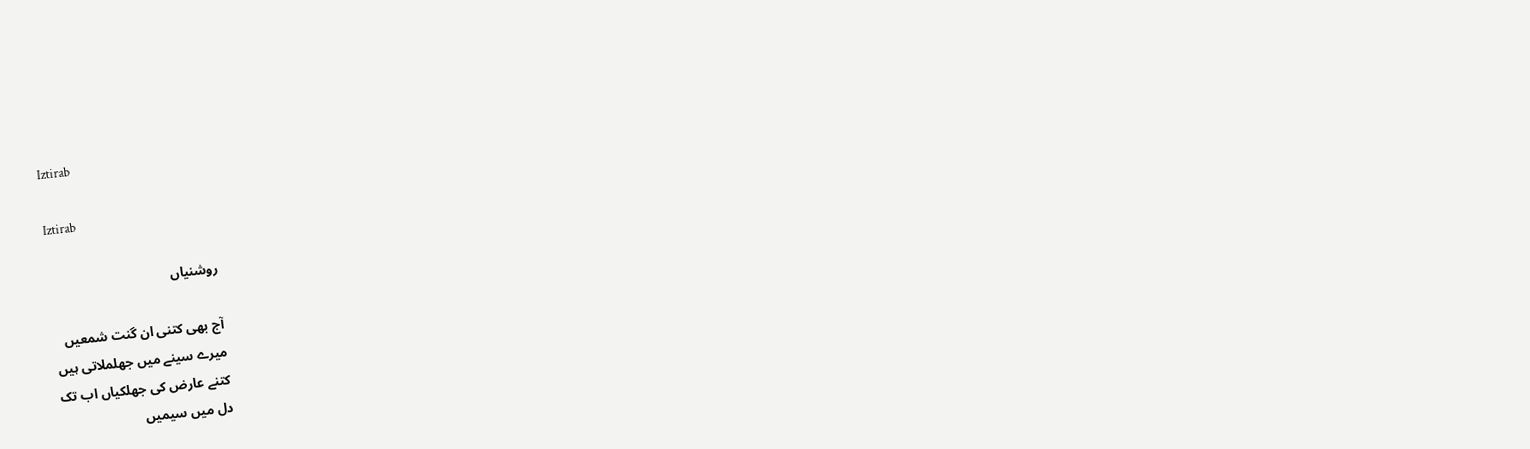Iztirab

Iztirab

روشنیاں

آج بھی کتنی ان گنت شمعیں
میرے سینے میں جھلملاتی ہیں
کتنے عارض کی جھلکیاں اب تک
دل میں سیمیں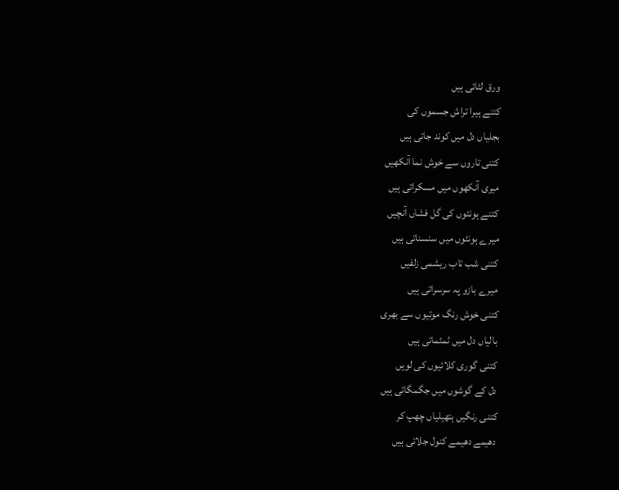ورق لٹاتی ہیں
کتنے ہیرا تراش جسموں کی
بجلیاں دل میں کوند جاتی ہیں
کتنی تاروں سے خوش نما آنکھیں
میری آنکھوں میں مسکراتی ہیں
کتنے ہونٹوں کی گل فشاں آنچیں
میرے ہونٹوں میں سنسناتی ہیں
کتنی شب تاب ریشمی زلفیں
میرے بازو پہ سرسراتی ہیں
کتنی خوش رنگ موتیوں سے بھری
بالیاں دل میں ٹمٹماتی ہیں
کتنی گوری کلائیوں کی لویں
دل کے گوشوں میں جگمگاتی ہیں
کتنی رنگیں ہتھیلیاں چھپ کر
دھیمے دھیمے کنول جلاتی ہیں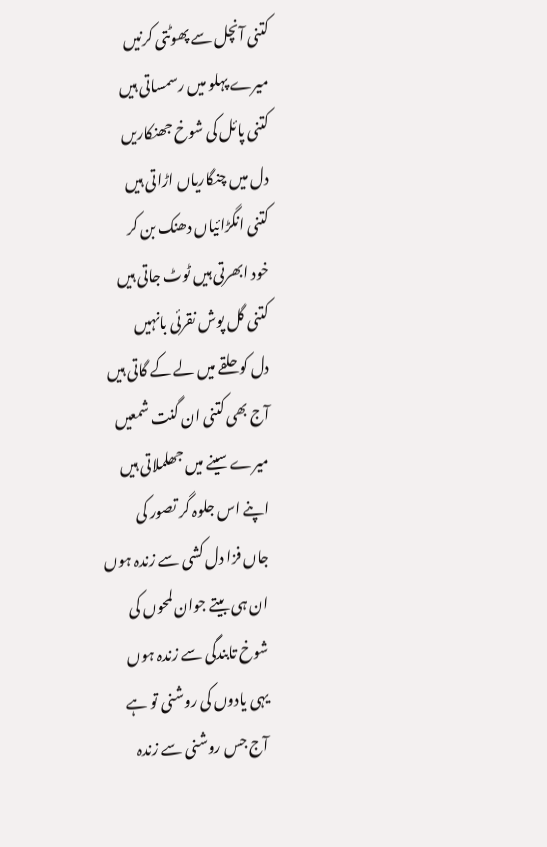کتنی آنچل سے پھوٹتی کرنیں
میرے پہلو میں رسمساتی ہیں
کتنی پائل کی شوخ جھنکاریں
دل میں چنگاریاں اڑاتی ہیں
کتنی انگڑائیاں دھنک بن کر
خود ابھرتی ہیں ٹوٹ جاتی ہیں
کتنی گل پوش نقرئی بانہیں
دل کو حلقے میں لے کے گاتی ہیں
آج بھی کتنی ان گنت شمعیں
میرے سینے میں جھلملاتی ہیں
اپنے اس جلوہ گر تصور کی
جاں فزا دل کشی سے زندہ ہوں
ان ہی بیتے جوان لمحوں کی
شوخ تابندگی سے زندہ ہوں
یہی یادوں کی روشنی تو ہے
آج جس روشنی سے زندہ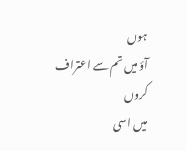ہوں
آؤ میں تم سے اعتراف کروں
میں اسی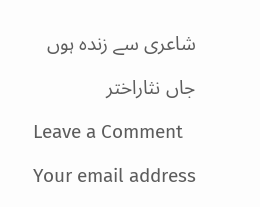شاعری سے زندہ ہوں

جاں نثاراختر

Leave a Comment

Your email address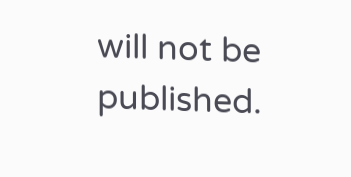will not be published.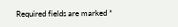Required fields are marked *